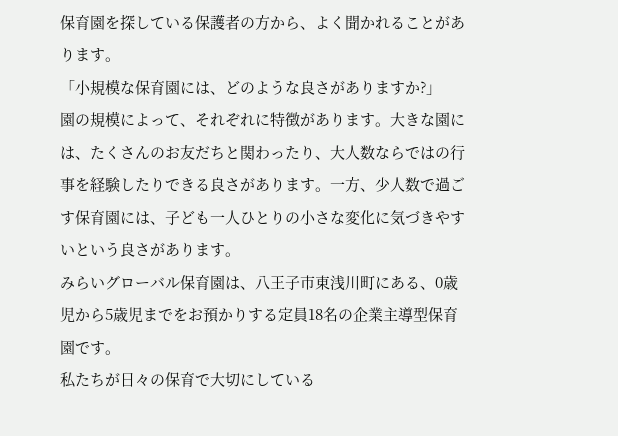保育園を探している保護者の方から、よく聞かれることがあります。
「小規模な保育園には、どのような良さがありますか?」
園の規模によって、それぞれに特徴があります。大きな園には、たくさんのお友だちと関わったり、大人数ならではの行事を経験したりできる良さがあります。一方、少人数で過ごす保育園には、子ども一人ひとりの小さな変化に気づきやすいという良さがあります。
みらいグローバル保育園は、八王子市東浅川町にある、0歳児から5歳児までをお預かりする定員18名の企業主導型保育園です。
私たちが日々の保育で大切にしている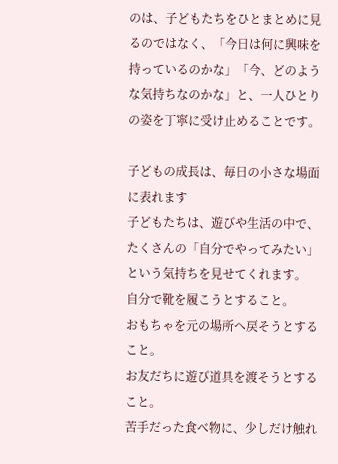のは、子どもたちをひとまとめに見るのではなく、「今日は何に興味を持っているのかな」「今、どのような気持ちなのかな」と、一人ひとりの姿を丁寧に受け止めることです。

子どもの成長は、毎日の小さな場面に表れます
子どもたちは、遊びや生活の中で、たくさんの「自分でやってみたい」という気持ちを見せてくれます。
自分で靴を履こうとすること。
おもちゃを元の場所へ戻そうとすること。
お友だちに遊び道具を渡そうとすること。
苦手だった食べ物に、少しだけ触れ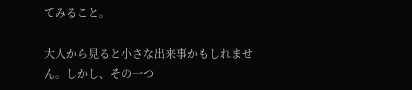てみること。

大人から見ると小さな出来事かもしれません。しかし、その一つ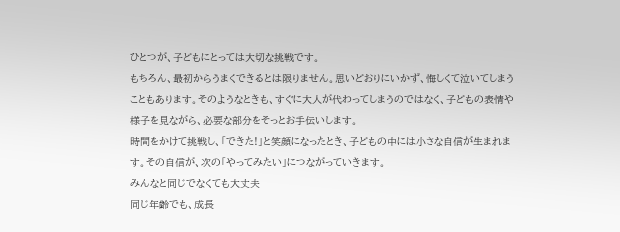ひとつが、子どもにとっては大切な挑戦です。
もちろん、最初からうまくできるとは限りません。思いどおりにいかず、悔しくて泣いてしまうこともあります。そのようなときも、すぐに大人が代わってしまうのではなく、子どもの表情や様子を見ながら、必要な部分をそっとお手伝いします。
時間をかけて挑戦し、「できた!」と笑顔になったとき、子どもの中には小さな自信が生まれます。その自信が、次の「やってみたい」につながっていきます。
みんなと同じでなくても大丈夫
同じ年齢でも、成長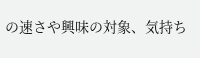の速さや興味の対象、気持ち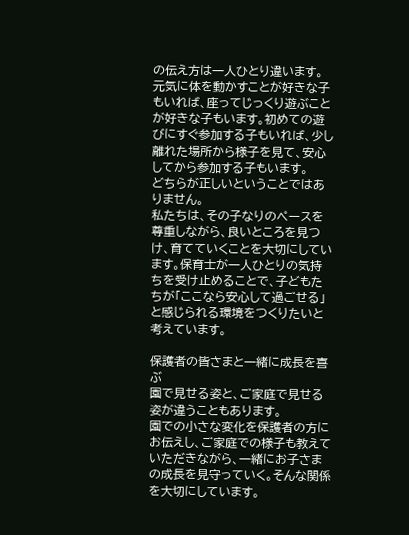の伝え方は一人ひとり違います。
元気に体を動かすことが好きな子もいれば、座ってじっくり遊ぶことが好きな子もいます。初めての遊びにすぐ参加する子もいれば、少し離れた場所から様子を見て、安心してから参加する子もいます。
どちらが正しいということではありません。
私たちは、その子なりのペースを尊重しながら、良いところを見つけ、育てていくことを大切にしています。保育士が一人ひとりの気持ちを受け止めることで、子どもたちが「ここなら安心して過ごせる」と感じられる環境をつくりたいと考えています。

保護者の皆さまと一緒に成長を喜ぶ
園で見せる姿と、ご家庭で見せる姿が違うこともあります。
園での小さな変化を保護者の方にお伝えし、ご家庭での様子も教えていただきながら、一緒にお子さまの成長を見守っていく。そんな関係を大切にしています。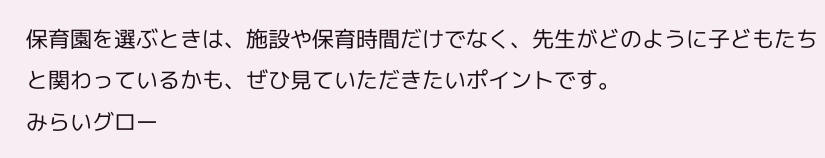保育園を選ぶときは、施設や保育時間だけでなく、先生がどのように子どもたちと関わっているかも、ぜひ見ていただきたいポイントです。
みらいグロー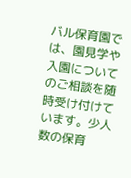バル保育園では、園見学や入園についてのご相談を随時受け付けています。少人数の保育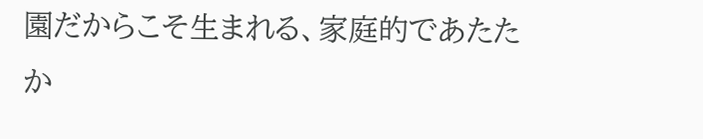園だからこそ生まれる、家庭的であたたか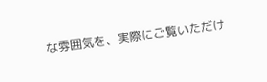な雰囲気を、実際にご覧いただけ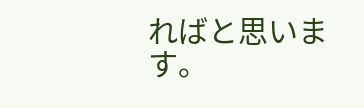ればと思います。